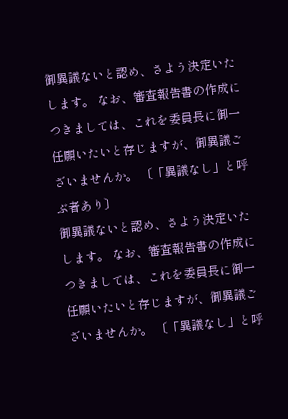御異議ないと認め、さよう決定いたします。 なお、審査報告書の作成につきましては、これを委員長に御一任願いたいと存じますが、御異議ございませんか。 〔「異議なし」と呼ぶ者あり〕
御異議ないと認め、さよう決定いたします。 なお、審査報告書の作成につきましては、これを委員長に御一任願いたいと存じますが、御異議ございませんか。 〔「異議なし」と呼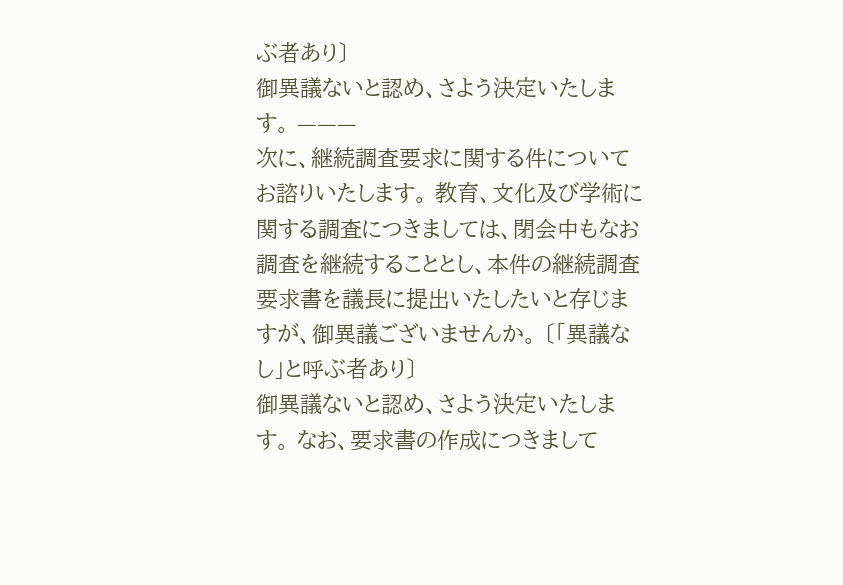ぶ者あり〕
御異議ないと認め、さよう決定いたします。 ———
次に、継続調査要求に関する件についてお諮りいたします。 教育、文化及び学術に関する調査につきましては、閉会中もなお調査を継続することとし、本件の継続調査要求書を議長に提出いたしたいと存じますが、御異議ございませんか。 〔「異議なし」と呼ぶ者あり〕
御異議ないと認め、さよう決定いたします。 なお、要求書の作成につきまして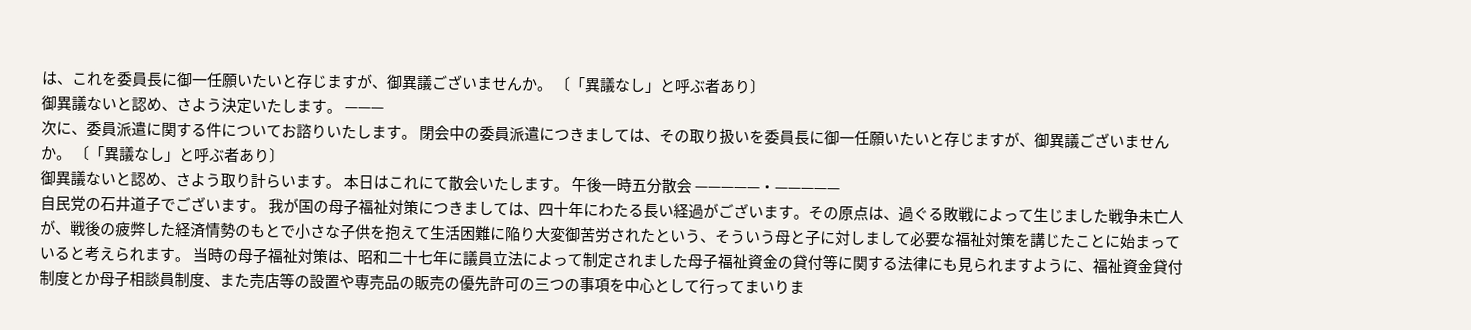は、これを委員長に御一任願いたいと存じますが、御異議ございませんか。 〔「異議なし」と呼ぶ者あり〕
御異議ないと認め、さよう決定いたします。 ———
次に、委員派遣に関する件についてお諮りいたします。 閉会中の委員派遣につきましては、その取り扱いを委員長に御一任願いたいと存じますが、御異議ございませんか。 〔「異議なし」と呼ぶ者あり〕
御異議ないと認め、さよう取り計らいます。 本日はこれにて散会いたします。 午後一時五分散会 —————・—————
自民党の石井道子でございます。 我が国の母子福祉対策につきましては、四十年にわたる長い経過がございます。その原点は、過ぐる敗戦によって生じました戦争未亡人が、戦後の疲弊した経済情勢のもとで小さな子供を抱えて生活困難に陥り大変御苦労されたという、そういう母と子に対しまして必要な福祉対策を講じたことに始まっていると考えられます。 当時の母子福祉対策は、昭和二十七年に議員立法によって制定されました母子福祉資金の貸付等に関する法律にも見られますように、福祉資金貸付制度とか母子相談員制度、また売店等の設置や専売品の販売の優先許可の三つの事項を中心として行ってまいりま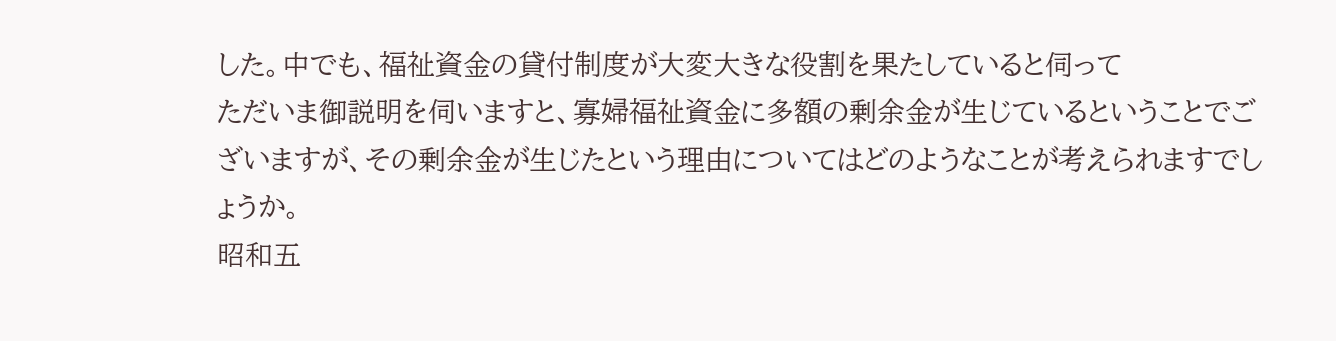した。中でも、福祉資金の貸付制度が大変大きな役割を果たしていると伺って
ただいま御説明を伺いますと、寡婦福祉資金に多額の剰余金が生じているということでございますが、その剰余金が生じたという理由についてはどのようなことが考えられますでしょうか。
昭和五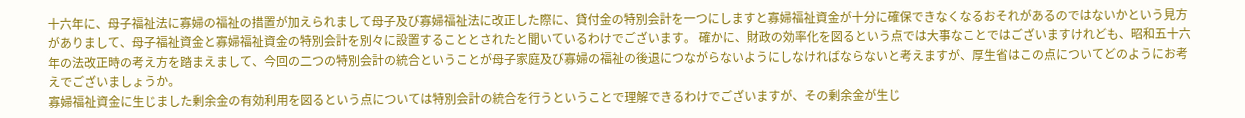十六年に、母子福祉法に寡婦の福祉の措置が加えられまして母子及び寡婦福祉法に改正した際に、貸付金の特別会計を一つにしますと寡婦福祉資金が十分に確保できなくなるおそれがあるのではないかという見方がありまして、母子福祉資金と寡婦福祉資金の特別会計を別々に設置することとされたと聞いているわけでございます。 確かに、財政の効率化を図るという点では大事なことではございますけれども、昭和五十六年の法改正時の考え方を踏まえまして、今回の二つの特別会計の統合ということが母子家庭及び寡婦の福祉の後退につながらないようにしなければならないと考えますが、厚生省はこの点についてどのようにお考えでございましょうか。
寡婦福祉資金に生じました剰余金の有効利用を図るという点については特別会計の統合を行うということで理解できるわけでございますが、その剰余金が生じ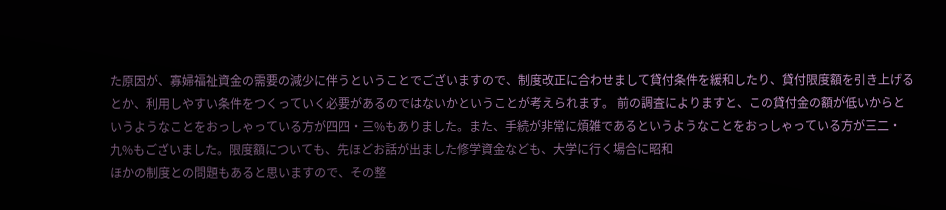た原因が、寡婦福祉資金の需要の減少に伴うということでございますので、制度改正に合わせまして貸付条件を緩和したり、貸付限度額を引き上げるとか、利用しやすい条件をつくっていく必要があるのではないかということが考えられます。 前の調査によりますと、この貸付金の額が低いからというようなことをおっしゃっている方が四四・三%もありました。また、手続が非常に煩雑であるというようなことをおっしゃっている方が三二・九%もございました。限度額についても、先ほどお話が出ました修学資金なども、大学に行く場合に昭和
ほかの制度との問題もあると思いますので、その整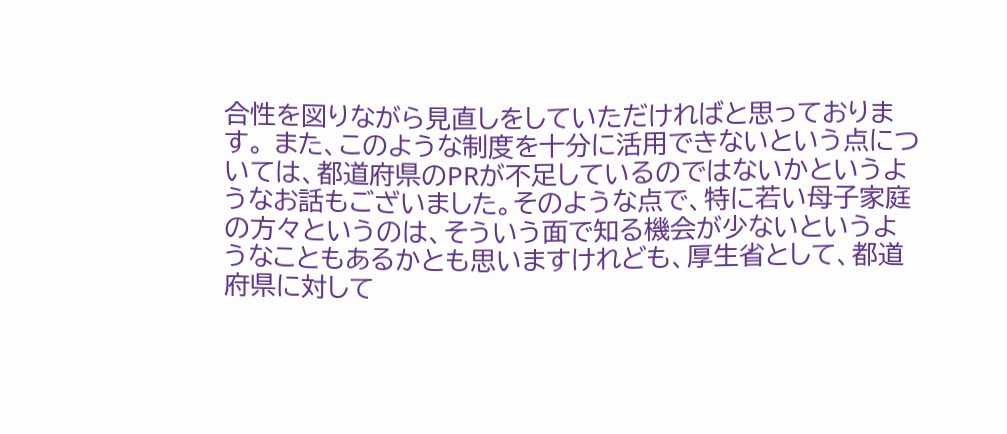合性を図りながら見直しをしていただければと思っております。 また、このような制度を十分に活用できないという点については、都道府県のPRが不足しているのではないかというようなお話もございました。そのような点で、特に若い母子家庭の方々というのは、そういう面で知る機会が少ないというようなこともあるかとも思いますけれども、厚生省として、都道府県に対して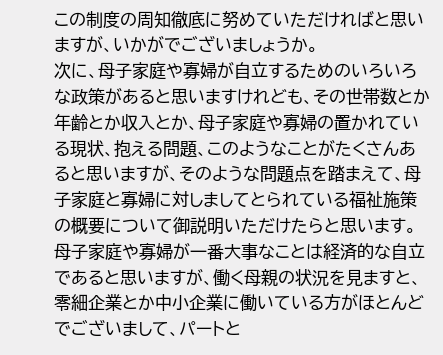この制度の周知徹底に努めていただければと思いますが、いかがでございましょうか。
次に、母子家庭や寡婦が自立するためのいろいろな政策があると思いますけれども、その世帯数とか年齢とか収入とか、母子家庭や寡婦の置かれている現状、抱える問題、このようなことがたくさんあると思いますが、そのような問題点を踏まえて、母子家庭と寡婦に対しましてとられている福祉施策の概要について御説明いただけたらと思います。
母子家庭や寡婦が一番大事なことは経済的な自立であると思いますが、働く母親の状況を見ますと、零細企業とか中小企業に働いている方がほとんどでございまして、パートと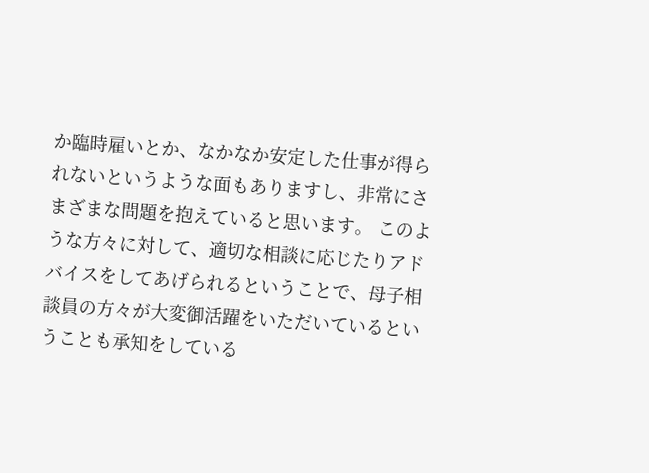か臨時雇いとか、なかなか安定した仕事が得られないというような面もありますし、非常にさまざまな問題を抱えていると思います。 このような方々に対して、適切な相談に応じたりアドバイスをしてあげられるということで、母子相談員の方々が大変御活躍をいただいているということも承知をしている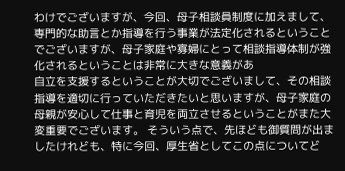わけでございますが、今回、母子相談員制度に加えまして、専門的な助言とか指導を行う事業が法定化されるということでございますが、母子家庭や寡婦にとって相談指導体制が強化されるということは非常に大きな意義があ
自立を支援するということが大切でございまして、その相談指導を適切に行っていただきたいと思いますが、母子家庭の母親が安心して仕事と育児を両立させるということがまた大変重要でございます。 そういう点で、先ほども御質問が出ましたけれども、特に今回、厚生省としてこの点についてど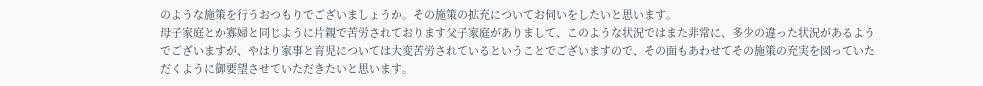のような施策を行うおつもりでございましょうか。その施策の拡充についてお伺いをしたいと思います。
母子家庭とか寡婦と同じように片親で苦労されております父子家庭がありまして、このような状況ではまた非常に、多少の違った状況があるようでございますが、やはり家事と育児については大変苦労されているということでございますので、その面もあわせてその施策の充実を図っていただくように御要望させていただきたいと思います。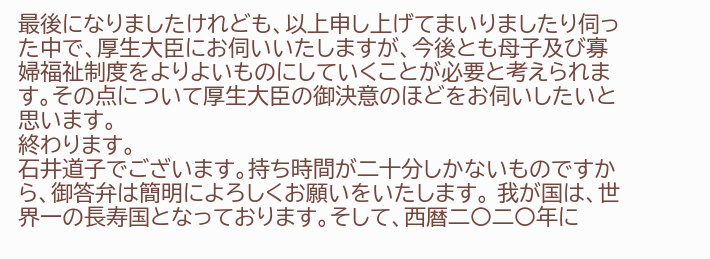最後になりましたけれども、以上申し上げてまいりましたり伺った中で、厚生大臣にお伺いいたしますが、今後とも母子及び寡婦福祉制度をよりよいものにしていくことが必要と考えられます。その点について厚生大臣の御決意のほどをお伺いしたいと思います。
終わります。
石井道子でございます。持ち時間が二十分しかないものですから、御答弁は簡明によろしくお願いをいたします。 我が国は、世界一の長寿国となっております。そして、西暦二〇二〇年に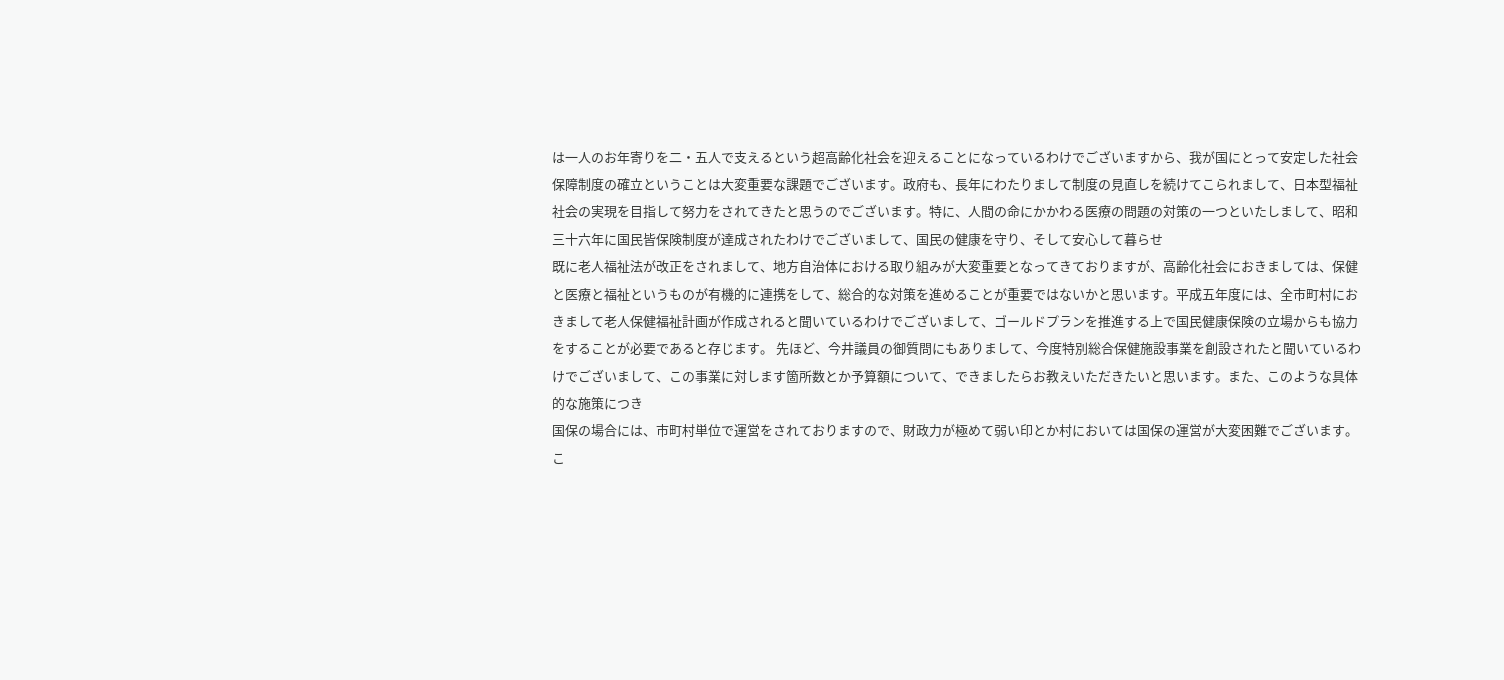は一人のお年寄りを二・五人で支えるという超高齢化社会を迎えることになっているわけでございますから、我が国にとって安定した社会保障制度の確立ということは大変重要な課題でございます。政府も、長年にわたりまして制度の見直しを続けてこられまして、日本型福祉社会の実現を目指して努力をされてきたと思うのでございます。特に、人間の命にかかわる医療の問題の対策の一つといたしまして、昭和三十六年に国民皆保険制度が達成されたわけでございまして、国民の健康を守り、そして安心して暮らせ
既に老人福祉法が改正をされまして、地方自治体における取り組みが大変重要となってきておりますが、高齢化社会におきましては、保健と医療と福祉というものが有機的に連携をして、総合的な対策を進めることが重要ではないかと思います。平成五年度には、全市町村におきまして老人保健福祉計画が作成されると聞いているわけでございまして、ゴールドプランを推進する上で国民健康保険の立場からも協力をすることが必要であると存じます。 先ほど、今井議員の御質問にもありまして、今度特別総合保健施設事業を創設されたと聞いているわけでございまして、この事業に対します箇所数とか予算額について、できましたらお教えいただきたいと思います。また、このような具体的な施策につき
国保の場合には、市町村単位で運営をされておりますので、財政力が極めて弱い印とか村においては国保の運営が大変困難でございます。こ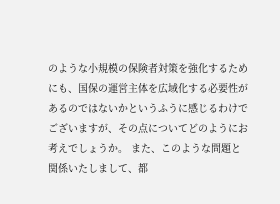のような小規模の保険者対策を強化するためにも、国保の運営主体を広域化する必要性があるのではないかというふうに感じるわけでございますが、その点についてどのようにお考えでしょうか。 また、このような問題と関係いたしまして、都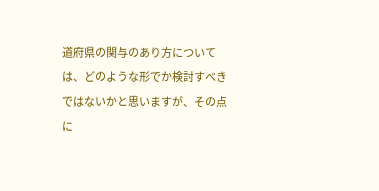道府県の関与のあり方については、どのような形でか検討すべきではないかと思いますが、その点に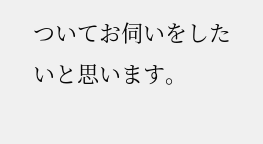ついてお伺いをしたいと思います。